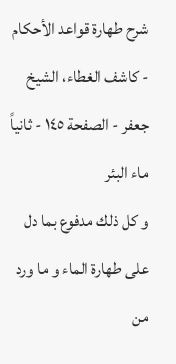شرح طهارة قواعد الأحكام - كاشف الغطاء، الشيخ جعفر - الصفحة ١٤٥ - ثانياً ماء البئر
و كل ذلك مدفوع بما دل على طهارة الماء و ما ورد من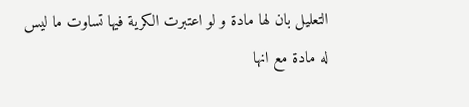التعليل بان لها مادة و لو اعتبرت الكرية فيها تساوت ما ليس له مادة مع انها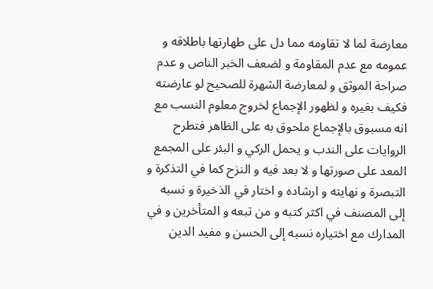معارضة لما لا تقاومه مما دل على طهارتها باطلاقه و عمومه مع عدم المقاومة و لضعف الخبر الناص و عدم صراحة الموثق و لمعارضة الشهرة للصحيح لو عارضته فكيف بغيره و لظهور الإجماع لخروج معلوم النسب مع انه مسبوق بالإجماع ملحوق به على الظاهر فتطرح الروايات على الندب و يحمل الركي و البئر على المجمع المعد على صورتها و لا بعد فيه و النزح كما في التذكرة و التبصرة و نهايته و ارشاده و اختار في الذخيرة و نسبه إلى المصنف في اكثر كتبه و من تبعه و المتأخرين و في المدارك مع اختياره نسبه إلى الحسن و مفيد الدين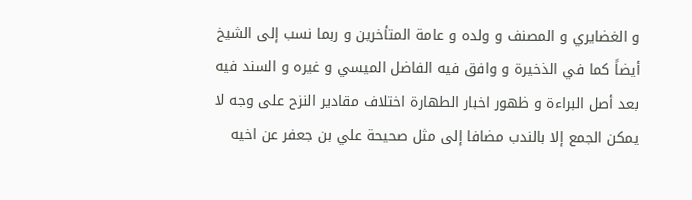و الغضايري و المصنف و ولده و عامة المتأخرين و ربما نسب إلى الشيخ أيضاً كما في الذخيرة و وافق فيه الفاضل الميسي و غيره و السند فيه بعد أصل البراءة و ظهور اخبار الطهارة اختلاف مقادير النزح على وجه لا يمكن الجمع إلا بالندب مضافا إلى مثل صحيحة علي بن جعفر عن اخيه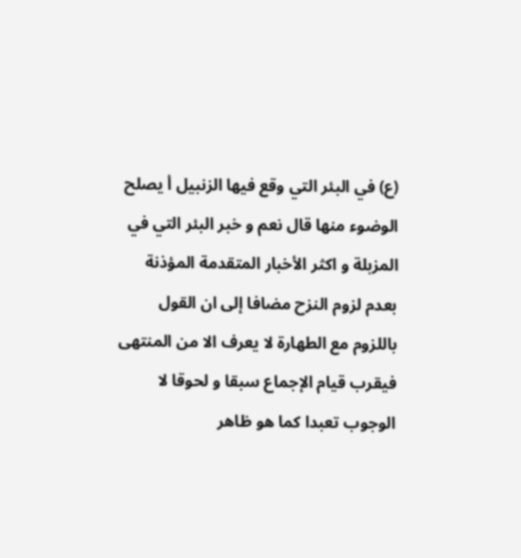(ع) في البئر التي وقع فيها الزنبيل أ يصلح الوضوء منها قال نعم و خبر البئر التي في المزبلة و اكثر الأخبار المتقدمة المؤذنة بعدم لزوم النزح مضافا إلى ان القول باللزوم مع الطهارة لا يعرف الا من المنتهى فيقرب قيام الإجماع سبقا و لحوقا لا الوجوب تعبدا كما هو ظاهر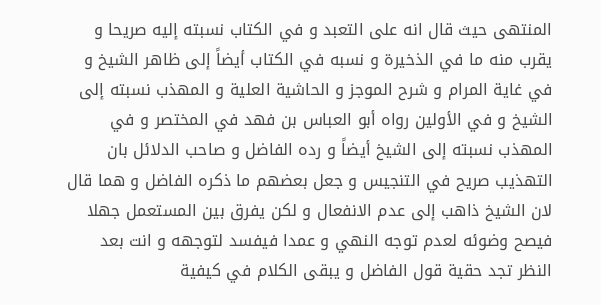المنتهى حيث قال انه على التعبد و في الكتاب نسبته إليه صريحا و يقرب منه ما في الذخيرة و نسبه في الكتاب أيضاً إلى ظاهر الشيخ و في غاية المرام و شرح الموجز و الحاشية العلية و المهذب نسبته إلى الشيخ و في الأولين رواه أبو العباس بن فهد في المختصر و في المهذب نسبته إلى الشيخ أيضاً و رده الفاضل و صاحب الدلائل بان التهذيب صريح في التنجيس و جعل بعضهم ما ذكره الفاضل و هما قال لان الشيخ ذاهب إلى عدم الانفعال و لكن يفرق بين المستعمل جهلا فيصح وضوئه لعدم توجه النهي و عمدا فيفسد لتوجهه و انت بعد النظر تجد حقية قول الفاضل و يبقى الكلام في كيفية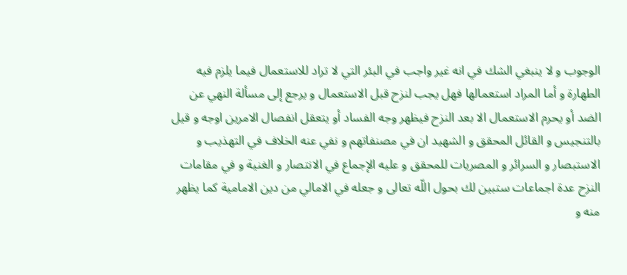الوجوب و لا ينبغي الشك في انه غير واجب في البئر التي لا تراد للاستعمال فيما يلزم فيه الطهارة و أما المراد استعمالها فهل يجب لنزح قبل الاستعمال و يرجع إلى مسألة النهي عن الضد أو يحرم الاستعمال الا بعد النزح فيظهر وجه الفساد أو يتعقل انفصال الامرين اوجه و قيل بالتنجيس و القائل المحقق و الشهيد ان في مصنفاتهم و نفي عنه الخلاف في التهذيب و الاستبصار و السرائر و المصريات للمحقق و عليه الإجماع في الانتصار و الغنية و في مقامات النزح عدة اجماعات ستبين لك بحول اللّه تعالى و جعله في الامالي من دين الامامية كما يظهر منه و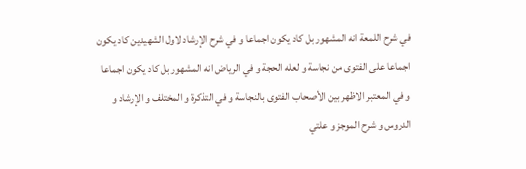في شرح اللمعة انه المشهور بل كاد يكون اجماعا و في شرح الإرشاد لاول الشهيدين كاد يكون اجماعا على الفتوى من نجاسة و لعله الحجة و في الرياض انه المشهور بل كاد يكون اجماعا و في المعتبر الاظهر بين الأصحاب الفتوى بالنجاسة و في التذكرة و المختلف و الإرشاد و الدروس و شرح الموجز و علتي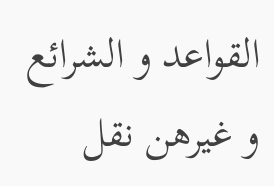القواعد و الشرائع و غيرهن نقل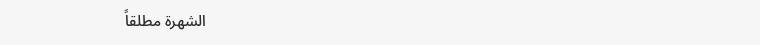الشهرة مطلقاً